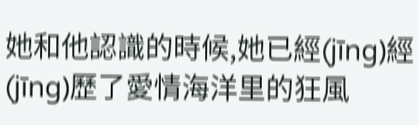她和他認識的時候,她已經(jīng)經(jīng)歷了愛情海洋里的狂風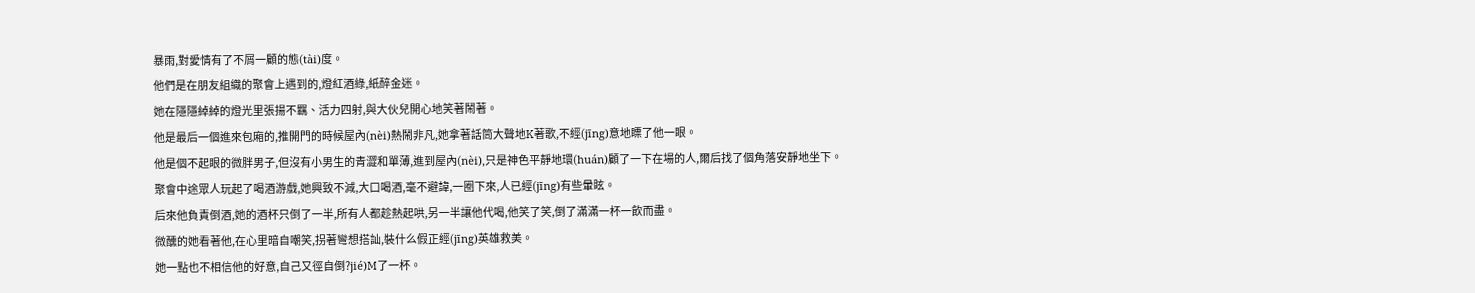暴雨,對愛情有了不屑一顧的態(tài)度。
他們是在朋友組織的聚會上遇到的,燈紅酒綠,紙醉金迷。
她在隱隱綽綽的燈光里張揚不羈、活力四射,與大伙兒開心地笑著鬧著。
他是最后一個進來包廂的,推開門的時候屋內(nèi)熱鬧非凡,她拿著話筒大聲地K著歌,不經(jīng)意地瞟了他一眼。
他是個不起眼的微胖男子,但沒有小男生的青澀和單薄,進到屋內(nèi),只是神色平靜地環(huán)顧了一下在場的人,爾后找了個角落安靜地坐下。
聚會中途眾人玩起了喝酒游戲,她興致不減,大口喝酒,毫不避諱,一圈下來,人已經(jīng)有些暈眩。
后來他負責倒酒,她的酒杯只倒了一半,所有人都趁熱起哄,另一半讓他代喝,他笑了笑,倒了滿滿一杯一飲而盡。
微醺的她看著他,在心里暗自嘲笑,拐著彎想搭訕,裝什么假正經(jīng)英雄救美。
她一點也不相信他的好意,自己又徑自倒?jié)M了一杯。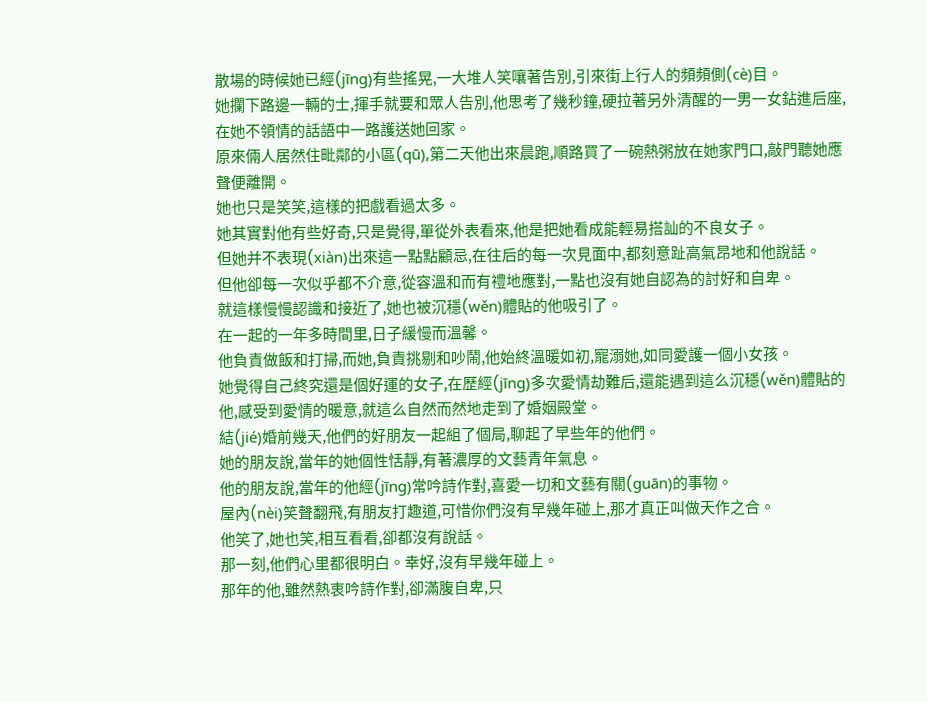散場的時候她已經(jīng)有些搖晃,一大堆人笑嚷著告別,引來街上行人的頻頻側(cè)目。
她攔下路邊一輛的士,揮手就要和眾人告別,他思考了幾秒鐘,硬拉著另外清醒的一男一女鉆進后座,在她不領情的話語中一路護送她回家。
原來倆人居然住毗鄰的小區(qū),第二天他出來晨跑,順路買了一碗熱粥放在她家門口,敲門聽她應聲便離開。
她也只是笑笑,這樣的把戲看過太多。
她其實對他有些好奇,只是覺得,單從外表看來,他是把她看成能輕易搭訕的不良女子。
但她并不表現(xiàn)出來這一點點顧忌,在往后的每一次見面中,都刻意趾高氣昂地和他說話。
但他卻每一次似乎都不介意,從容溫和而有禮地應對,一點也沒有她自認為的討好和自卑。
就這樣慢慢認識和接近了,她也被沉穩(wěn)體貼的他吸引了。
在一起的一年多時間里,日子緩慢而溫馨。
他負責做飯和打掃,而她,負責挑剔和吵鬧,他始終溫暖如初,寵溺她,如同愛護一個小女孩。
她覺得自己終究還是個好運的女子,在歷經(jīng)多次愛情劫難后,還能遇到這么沉穩(wěn)體貼的他,感受到愛情的暖意,就這么自然而然地走到了婚姻殿堂。
結(jié)婚前幾天,他們的好朋友一起組了個局,聊起了早些年的他們。
她的朋友說,當年的她個性恬靜,有著濃厚的文藝青年氣息。
他的朋友說,當年的他經(jīng)常吟詩作對,喜愛一切和文藝有關(guān)的事物。
屋內(nèi)笑聲翻飛,有朋友打趣道,可惜你們沒有早幾年碰上,那才真正叫做天作之合。
他笑了,她也笑,相互看看,卻都沒有說話。
那一刻,他們心里都很明白。幸好,沒有早幾年碰上。
那年的他,雖然熱衷吟詩作對,卻滿腹自卑,只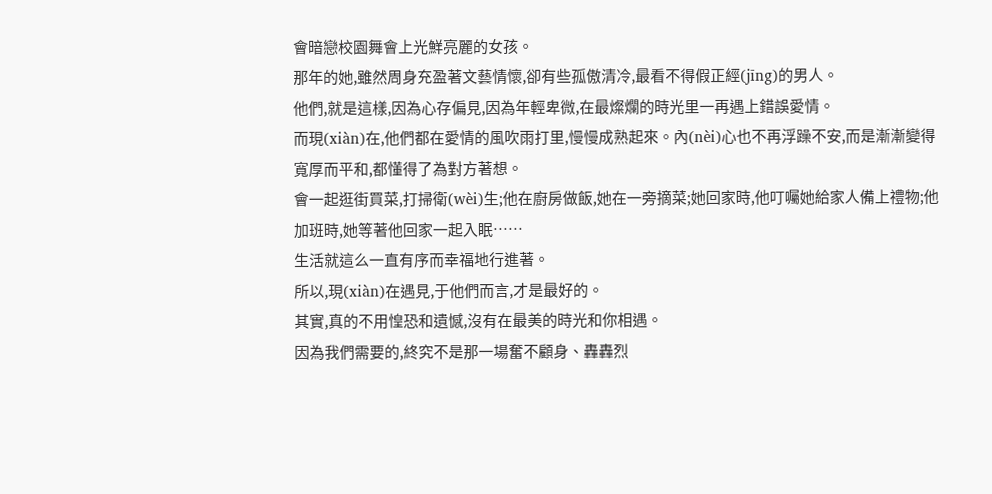會暗戀校園舞會上光鮮亮麗的女孩。
那年的她,雖然周身充盈著文藝情懷,卻有些孤傲清冷,最看不得假正經(jīng)的男人。
他們,就是這樣,因為心存偏見,因為年輕卑微,在最燦爛的時光里一再遇上錯誤愛情。
而現(xiàn)在,他們都在愛情的風吹雨打里,慢慢成熟起來。內(nèi)心也不再浮躁不安,而是漸漸變得寬厚而平和,都懂得了為對方著想。
會一起逛街買菜,打掃衛(wèi)生;他在廚房做飯,她在一旁摘菜;她回家時,他叮囑她給家人備上禮物;他加班時,她等著他回家一起入眠……
生活就這么一直有序而幸福地行進著。
所以,現(xiàn)在遇見,于他們而言,才是最好的。
其實,真的不用惶恐和遺憾,沒有在最美的時光和你相遇。
因為我們需要的,終究不是那一場奮不顧身、轟轟烈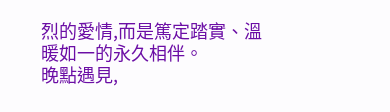烈的愛情,而是篤定踏實、溫暖如一的永久相伴。
晚點遇見,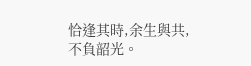恰逢其時,余生與共,不負韶光。